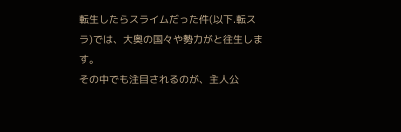転生したらスライムだった件(以下.転スラ)では、大奥の国々や勢力がと往生します。
その中でも注目されるのが、主人公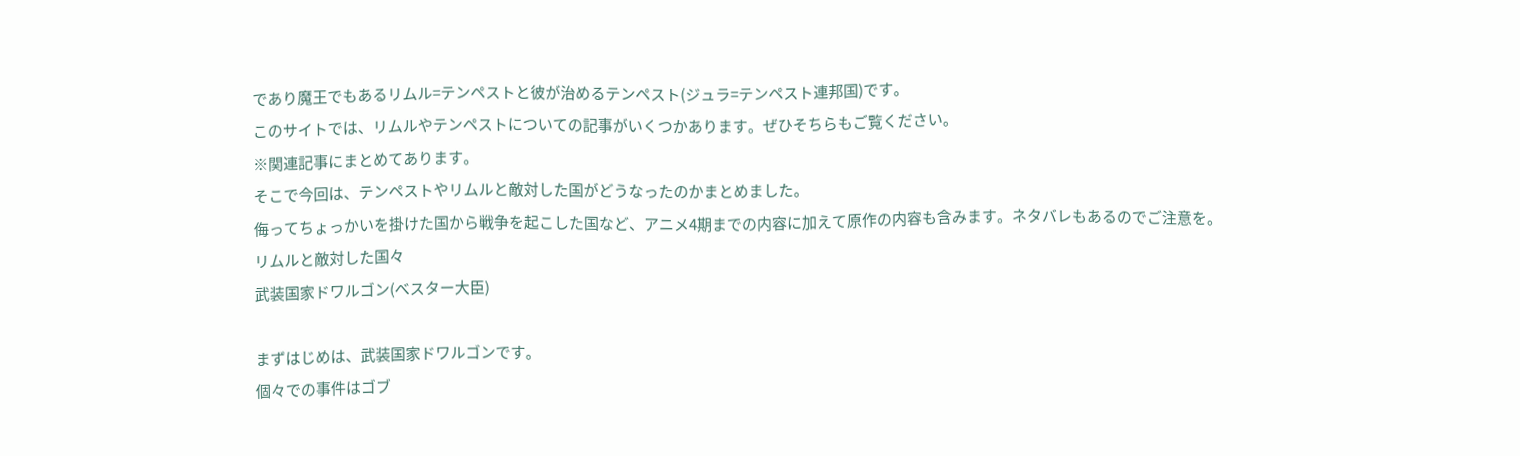であり魔王でもあるリムル=テンペストと彼が治めるテンペスト(ジュラ=テンペスト連邦国)です。
このサイトでは、リムルやテンペストについての記事がいくつかあります。ぜひそちらもご覧ください。
※関連記事にまとめてあります。
そこで今回は、テンペストやリムルと敵対した国がどうなったのかまとめました。
侮ってちょっかいを掛けた国から戦争を起こした国など、アニメ4期までの内容に加えて原作の内容も含みます。ネタバレもあるのでご注意を。
リムルと敵対した国々
武装国家ドワルゴン(べスター大臣)

まずはじめは、武装国家ドワルゴンです。
個々での事件はゴブ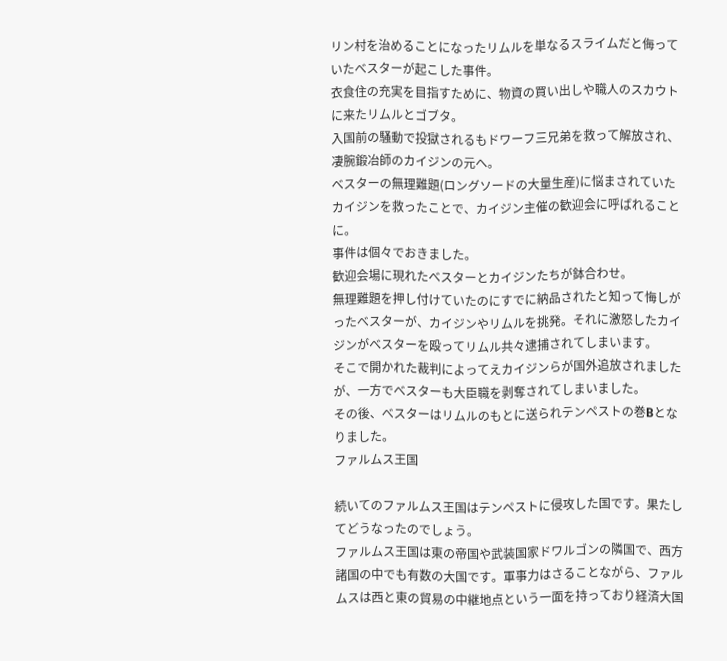リン村を治めることになったリムルを単なるスライムだと侮っていたべスターが起こした事件。
衣食住の充実を目指すために、物資の買い出しや職人のスカウトに来たリムルとゴブタ。
入国前の騒動で投獄されるもドワーフ三兄弟を救って解放され、凄腕鍛冶師のカイジンの元へ。
べスターの無理難題(ロングソードの大量生産)に悩まされていたカイジンを救ったことで、カイジン主催の歓迎会に呼ばれることに。
事件は個々でおきました。
歓迎会場に現れたべスターとカイジンたちが鉢合わせ。
無理難題を押し付けていたのにすでに納品されたと知って悔しがったべスターが、カイジンやリムルを挑発。それに激怒したカイジンがべスターを殴ってリムル共々逮捕されてしまいます。
そこで開かれた裁判によってえカイジンらが国外追放されましたが、一方でべスターも大臣職を剥奪されてしまいました。
その後、べスターはリムルのもとに送られテンペストの巻Bとなりました。
ファルムス王国

続いてのファルムス王国はテンペストに侵攻した国です。果たしてどうなったのでしょう。
ファルムス王国は東の帝国や武装国家ドワルゴンの隣国で、西方諸国の中でも有数の大国です。軍事力はさることながら、ファルムスは西と東の貿易の中継地点という一面を持っており経済大国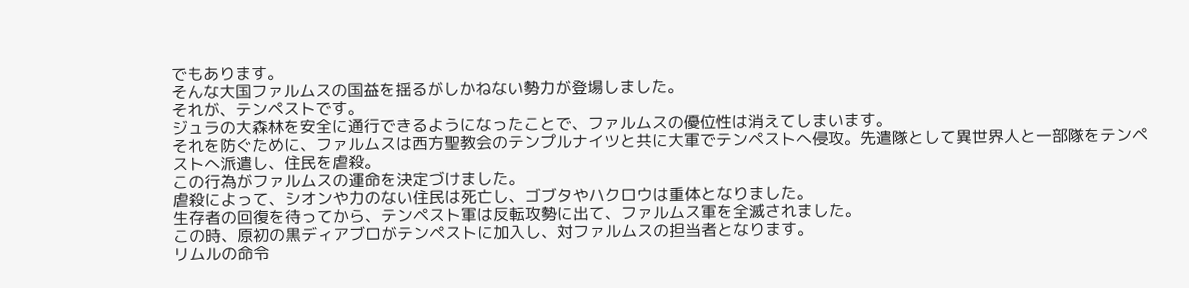でもあります。
そんな大国ファルムスの国益を揺るがしかねない勢力が登場しました。
それが、テンペストです。
ジュラの大森林を安全に通行できるようになったことで、ファルムスの優位性は消えてしまいます。
それを防ぐために、ファルムスは西方聖教会のテンプルナイツと共に大軍でテンペストへ侵攻。先遣隊として異世界人と一部隊をテンペストへ派遣し、住民を虐殺。
この行為がファルムスの運命を決定づけました。
虐殺によって、シオンや力のない住民は死亡し、ゴブタやハクロウは重体となりました。
生存者の回復を待ってから、テンペスト軍は反転攻勢に出て、ファルムス軍を全滅されました。
この時、原初の黒ディアブロがテンペストに加入し、対ファルムスの担当者となります。
リムルの命令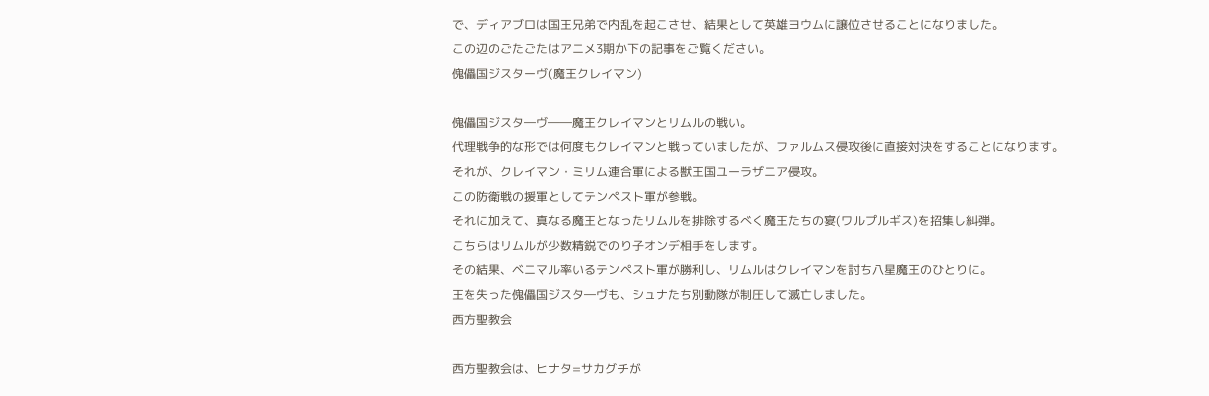で、ディアブロは国王兄弟で内乱を起こさせ、結果として英雄ヨウムに譲位させることになりました。
この辺のごたごたはアニメ3期か下の記事をご覧ください。
傀儡国ジスターヴ(魔王クレイマン)

傀儡国ジスタ―ヴ――魔王クレイマンとリムルの戦い。
代理戦争的な形では何度もクレイマンと戦っていましたが、ファルムス侵攻後に直接対決をすることになります。
それが、クレイマン・ミリム連合軍による獣王国ユーラザニア侵攻。
この防衛戦の援軍としてテンペスト軍が参戦。
それに加えて、真なる魔王となったリムルを排除するべく魔王たちの宴(ワルプルギス)を招集し糾弾。
こちらはリムルが少数精鋭でのり子オンデ相手をします。
その結果、ベニマル率いるテンペスト軍が勝利し、リムルはクレイマンを討ち八星魔王のひとりに。
王を失った傀儡国ジスタ―ヴも、シュナたち別動隊が制圧して滅亡しました。
西方聖教会

西方聖教会は、ヒナタ=サカグチが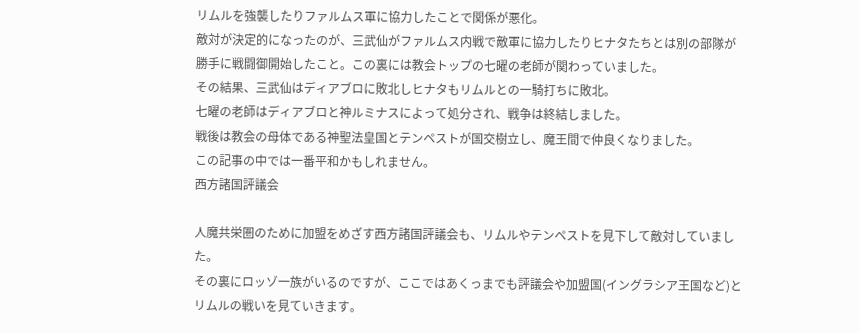リムルを強襲したりファルムス軍に協力したことで関係が悪化。
敵対が決定的になったのが、三武仙がファルムス内戦で敵軍に協力したりヒナタたちとは別の部隊が勝手に戦闘御開始したこと。この裏には教会トップの七曜の老師が関わっていました。
その結果、三武仙はディアブロに敗北しヒナタもリムルとの一騎打ちに敗北。
七曜の老師はディアブロと神ルミナスによって処分され、戦争は終結しました。
戦後は教会の母体である神聖法皇国とテンペストが国交樹立し、魔王間で仲良くなりました。
この記事の中では一番平和かもしれません。
西方諸国評議会

人魔共栄圏のために加盟をめざす西方諸国評議会も、リムルやテンペストを見下して敵対していました。
その裏にロッゾ一族がいるのですが、ここではあくっまでも評議会や加盟国(イングラシア王国など)とリムルの戦いを見ていきます。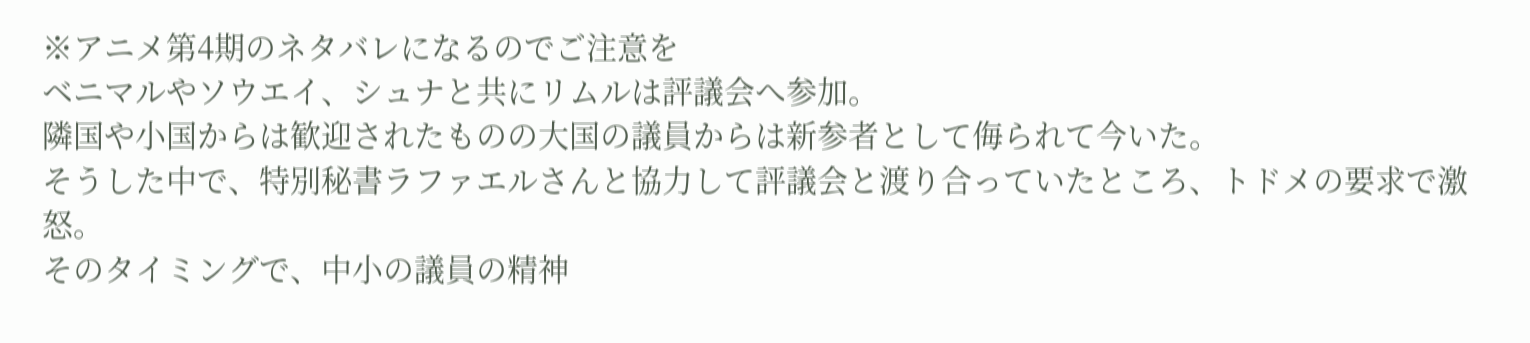※アニメ第4期のネタバレになるのでご注意を
ベニマルやソウエイ、シュナと共にリムルは評議会へ参加。
隣国や小国からは歓迎されたものの大国の議員からは新参者として侮られて今いた。
そうした中で、特別秘書ラファエルさんと協力して評議会と渡り合っていたところ、トドメの要求で激怒。
そのタイミングで、中小の議員の精神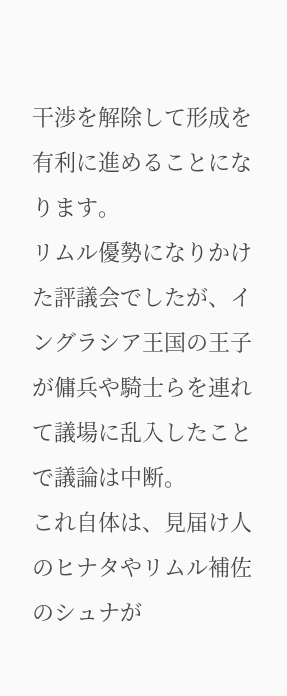干渉を解除して形成を有利に進めることになります。
リムル優勢になりかけた評議会でしたが、イングラシア王国の王子が傭兵や騎士らを連れて議場に乱入したことで議論は中断。
これ自体は、見届け人のヒナタやリムル補佐のシュナが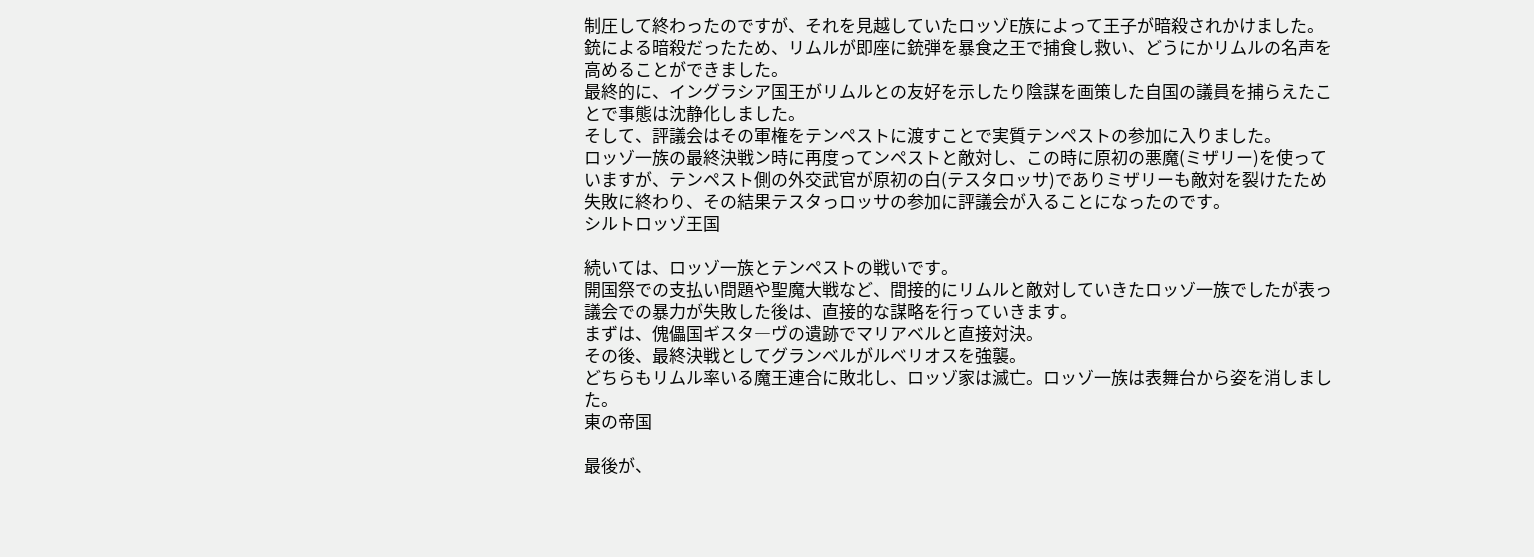制圧して終わったのですが、それを見越していたロッゾE族によって王子が暗殺されかけました。
銃による暗殺だったため、リムルが即座に銃弾を暴食之王で捕食し救い、どうにかリムルの名声を高めることができました。
最終的に、イングラシア国王がリムルとの友好を示したり陰謀を画策した自国の議員を捕らえたことで事態は沈静化しました。
そして、評議会はその軍権をテンペストに渡すことで実質テンペストの参加に入りました。
ロッゾ一族の最終決戦ン時に再度ってンペストと敵対し、この時に原初の悪魔(ミザリー)を使っていますが、テンペスト側の外交武官が原初の白(テスタロッサ)でありミザリーも敵対を裂けたため失敗に終わり、その結果テスタっロッサの参加に評議会が入ることになったのです。
シルトロッゾ王国

続いては、ロッゾ一族とテンペストの戦いです。
開国祭での支払い問題や聖魔大戦など、間接的にリムルと敵対していきたロッゾ一族でしたが表っ議会での暴力が失敗した後は、直接的な謀略を行っていきます。
まずは、傀儡国ギスタ―ヴの遺跡でマリアベルと直接対決。
その後、最終決戦としてグランベルがルベリオスを強襲。
どちらもリムル率いる魔王連合に敗北し、ロッゾ家は滅亡。ロッゾ一族は表舞台から姿を消しました。
東の帝国

最後が、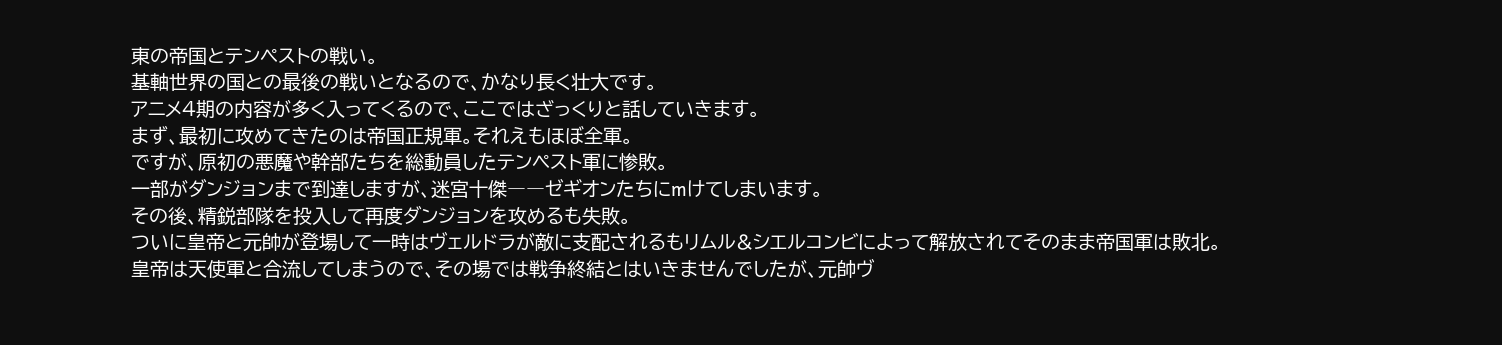東の帝国とテンペストの戦い。
基軸世界の国との最後の戦いとなるので、かなり長く壮大です。
アニメ4期の内容が多く入ってくるので、ここではざっくりと話していきます。
まず、最初に攻めてきたのは帝国正規軍。それえもほぼ全軍。
ですが、原初の悪魔や幹部たちを総動員したテンペスト軍に惨敗。
一部がダンジョンまで到達しますが、迷宮十傑――ゼギオンたちにmけてしまいます。
その後、精鋭部隊を投入して再度ダンジョンを攻めるも失敗。
ついに皇帝と元帥が登場して一時はヴェルドラが敵に支配されるもリムル&シエルコンビによって解放されてそのまま帝国軍は敗北。
皇帝は天使軍と合流してしまうので、その場では戦争終結とはいきませんでしたが、元帥ヴ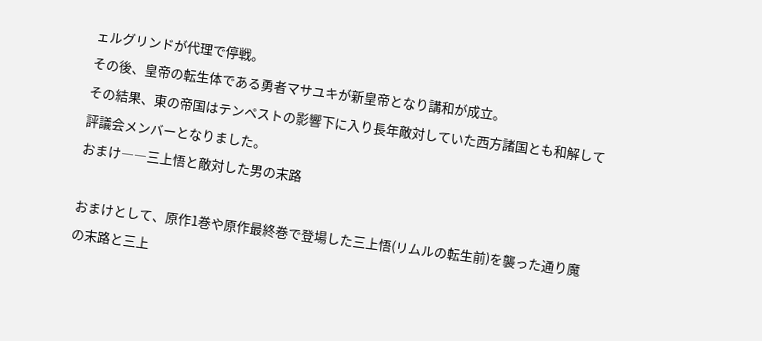ェルグリンドが代理で停戦。
その後、皇帝の転生体である勇者マサユキが新皇帝となり講和が成立。
その結果、東の帝国はテンペストの影響下に入り長年敵対していた西方諸国とも和解して評議会メンバーとなりました。
おまけ――三上悟と敵対した男の末路

おまけとして、原作1巻や原作最終巻で登場した三上悟(リムルの転生前)を襲った通り魔の末路と三上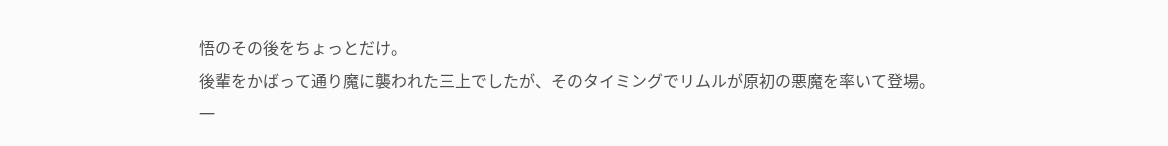悟のその後をちょっとだけ。
後輩をかばって通り魔に襲われた三上でしたが、そのタイミングでリムルが原初の悪魔を率いて登場。
一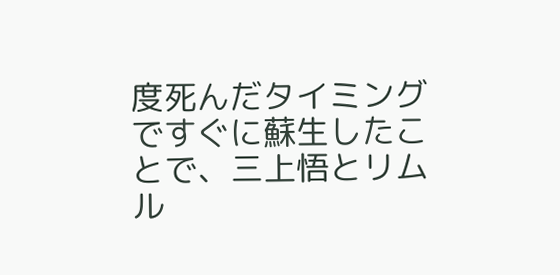度死んだタイミングですぐに蘇生したことで、三上悟とリムル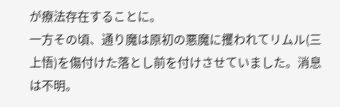が療法存在することに。
一方その頃、通り魔は原初の悪魔に攫われてリムル(三上悟)を傷付けた落とし前を付けさせていました。消息は不明。